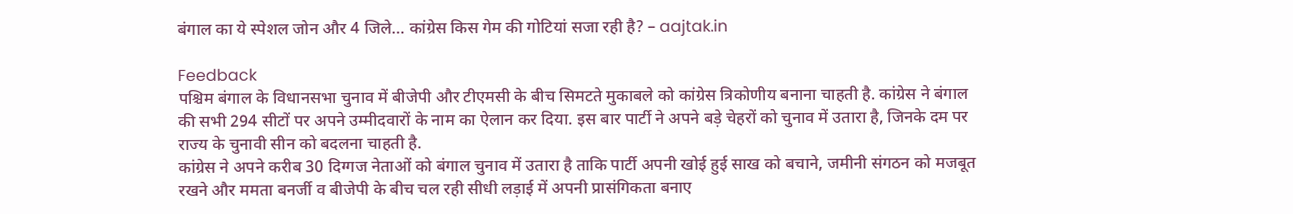बंगाल का ये स्पेशल जोन और 4 जिले… कांग्रेस किस गेम की गोटियां सजा रही है? – aajtak.in

Feedback
पश्चिम बंगाल के विधानसभा चुनाव में बीजेपी और टीएमसी के बीच सिमटते मुकाबले को कांग्रेस त्रिकोणीय बनाना चाहती है. कांग्रेस ने बंगाल की सभी 294 सीटों पर अपने उम्मीदवारों के नाम का ऐलान कर दिया. इस बार पार्टी ने अपने बड़े चेहरों को चुनाव में उतारा है, जिनके दम पर राज्य के चुनावी सीन को बदलना चाहती है.
कांग्रेस ने अपने करीब 30 दिग्गज नेताओं को बंगाल चुनाव में उतारा है ताकि पार्टी अपनी खोई हुई साख को बचाने, जमीनी संगठन को मजबूत रखने और ममता बनर्जी व बीजेपी के बीच चल रही सीधी लड़ाई में अपनी प्रासंगिकता बनाए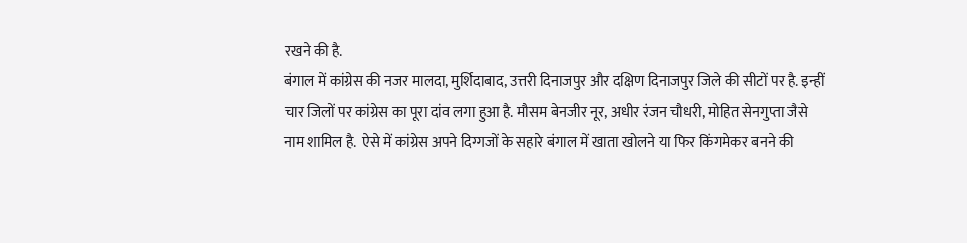रखने की है.
बंगाल में कांग्रेस की नजर मालदा, मुर्शिदाबाद, उत्तरी दिनाजपुर और दक्षिण दिनाजपुर जिले की सीटों पर है. इन्हीं चार जिलों पर कांग्रेस का पूरा दांव लगा हुआ है. मौसम बेनजीर नूर, अधीर रंजन चौधरी, मोहित सेनगुप्ता जैसे नाम शामिल है.  ऐसे में कांग्रेस अपने दिग्गजों के सहारे बंगाल में खाता खोलने या फिर किंगमेकर बनने की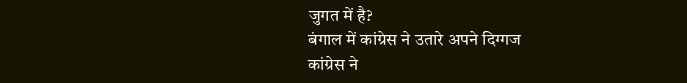जुगत में है?
बंगाल में कांग्रेस ने उतारे अपने दिग्गज
कांग्रेस ने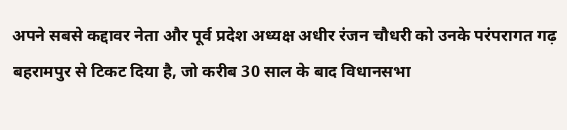अपने सबसे कद्दावर नेता और पूर्व प्रदेश अध्यक्ष अधीर रंजन चौधरी को उनके परंपरागत गढ़ बहरामपुर से टिकट दिया है, जो करीब 30 साल के बाद विधानसभा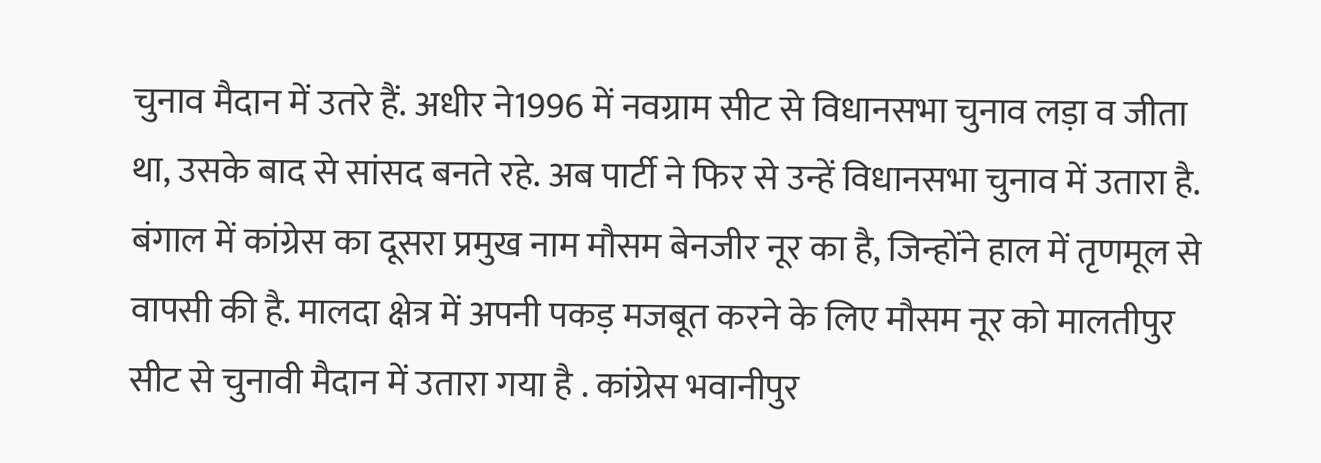चुनाव मैदान में उतरे हैं. अधीर ने1996 में नवग्राम सीट से विधानसभा चुनाव लड़ा व जीता था, उसके बाद से सांसद बनते रहे. अब पार्टी ने फिर से उन्हें विधानसभा चुनाव में उतारा है.
बंगाल में कांग्रेस का दूसरा प्रमुख नाम मौसम बेनजीर नूर का है, जिन्होंने हाल में तृणमूल से वापसी की है. मालदा क्षेत्र में अपनी पकड़ मजबूत करने के लिए मौसम नूर को मालतीपुर सीट से चुनावी मैदान में उतारा गया है . कांग्रेस भवानीपुर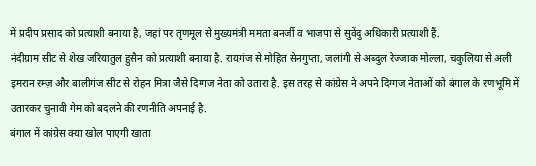में प्रदीप प्रसाद को प्रत्याशी बनाया है, जहां पर तृणमूल से मुख्यमंत्री ममता बनर्जी व भाजपा से सुवेंदु अधिकारी प्रत्याशी हैं.
नंदीग्राम सीट से शेख जरियातुल हुसैन को प्रत्याशी बनाया है. रायगंज से मोहित सेनगुप्ता, जलांगी से अब्दुल रेज्जाक मोल्ला, चकुलिया से अली इमरान रम्ज़ और बालीगंज सीट से रोहन मित्रा जैसे दिग्गज नेता को उतारा है. इस तरह से कांग्रेस ने अपने दिग्गज नेताओं को बंगाल के रणभूमि में उतारकर चुनावी गेम को बदलने की रणनीति अपनाई है.
बंगाल में कांग्रेस क्या खोल पाएगी खाता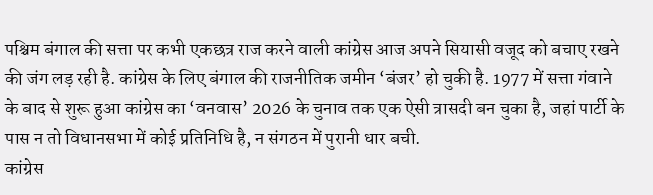पश्चिम बंगाल की सत्ता पर कभी एकछत्र राज करने वाली कांग्रेस आज अपने सियासी वजूद को बचाए रखने की जंग लड़ रही है. कांग्रेस के लिए बंगाल की राजनीतिक जमीन ‘बंजर’ हो चुकी है. 1977 में सत्ता गंवाने के बाद से शुरू हुआ कांग्रेस का ‘वनवास’ 2026 के चुनाव तक एक ऐसी त्रासदी बन चुका है, जहां पार्टी के पास न तो विधानसभा में कोई प्रतिनिधि है, न संगठन में पुरानी धार बची.
कांग्रेस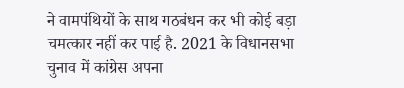ने वामपंथियों के साथ गठबंधन कर भी कोई बड़ा चमत्कार नहीं कर पाई है. 2021 के विधानसभा चुनाव में कांग्रेस अपना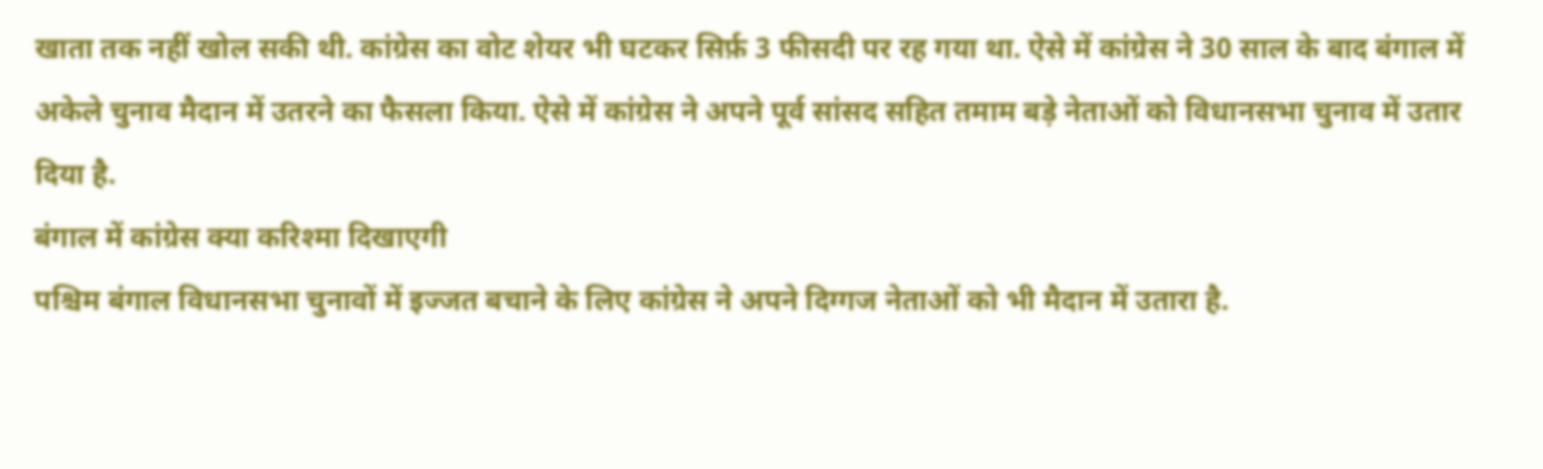खाता तक नहीं खोल सकी थी. कांग्रेस का वोट शेयर भी घटकर सिर्फ़ 3 फीसदी पर रह गया था. ऐसे में कांग्रेस ने 30 साल के बाद बंगाल में अकेले चुनाव मैदान में उतरने का फैसला किया. ऐसे में कांग्रेस ने अपने पूर्व सांसद सहित तमाम बड़े नेताओं को विधानसभा चुनाव में उतार दिया है.
बंगाल में कांग्रेस क्या करिश्मा दिखाएगी
पश्चिम बंगाल विधानसभा चुनावों में इज्जत बचाने के लिए कांग्रेस ने अपने दिग्गज नेताओं को भी मैदान में उतारा है.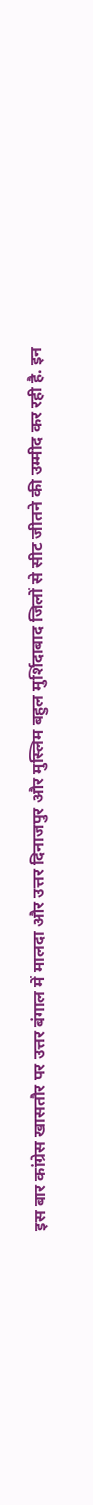इस बार कांग्रेस खासतौर पर उत्तर बंगाल में मालदा और उत्तर दिनाजपुर और मुस्लिम बहुल मुर्शिदाबाद जिलों से सीट जीतने की उम्मीद कर रही है. इन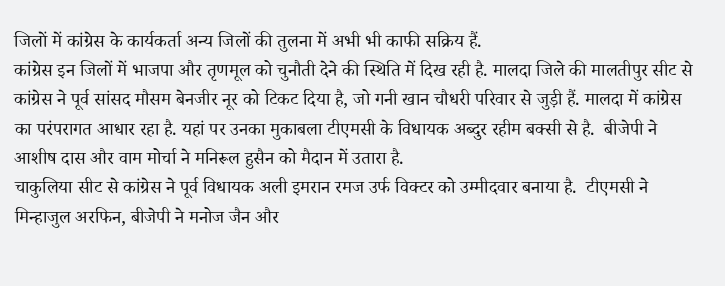जिलों में कांग्रेस के कार्यकर्ता अन्य जिलों की तुलना में अभी भी काफी सक्रिय हैं.
कांग्रेस इन जिलों में भाजपा और तृणमूल को चुनौती देने की स्थिति में दिख रही है. मालदा जिले की मालतीपुर सीट से कांग्रेस ने पूर्व सांसद मौसम बेनजीर नूर को टिकट दिया है, जो गनी खान चौधरी परिवार से जुड़ी हैं. मालदा में कांग्रेस का परंपरागत आधार रहा है. यहां पर उनका मुकाबला टीएमसी के विधायक अब्दुर रहीम बक्सी से है.  बीजेपी ने आशीष दास और वाम मोर्चा ने मनिरूल हुसैन को मैदान में उतारा है.
चाकुलिया सीट से कांग्रेस ने पूर्व विधायक अली इमरान रमज उर्फ विक्टर को उम्मीदवार बनाया है.  टीएमसी ने मिन्हाजुल अरफिन, बीजेपी ने मनोज जैन और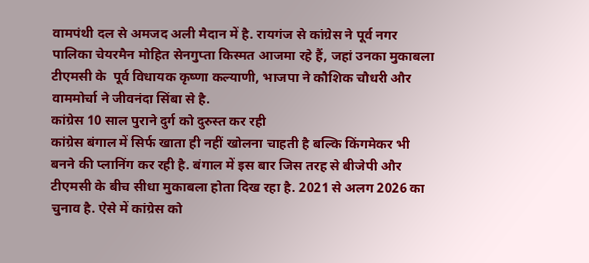वामपंथी दल से अमजद अली मैदान में है. रायगंज से कांग्रेस ने पूर्व नगर पालिका चेयरमैन मोहित सेनगुप्ता किस्मत आजमा रहे हैं, जहां उनका मुकाबला टीएमसी के  पूर्व विधायक कृष्णा कल्याणी, भाजपा ने कौशिक चौधरी और वाममोर्चा ने जीवनंदा सिंबा से है.
कांग्रेस 10 साल पुराने दुर्ग को दुरुस्त कर रही
कांग्रेस बंगाल में सिर्फ खाता ही नहीं खोलना चाहती है बल्कि किंगमेकर भी बनने की प्लानिंग कर रही है. बंगाल में इस बार जिस तरह से बीजेपी और टीएमसी के बीच सीधा मुकाबला होता दिख रहा है. 2021 से अलग 2026 का चुनाव है. ऐसे में कांग्रेस को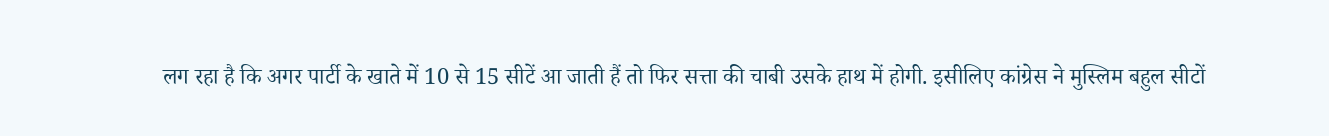लग रहा है कि अगर पार्टी के खाते में 10 से 15 सीटें आ जाती हैं तो फिर सत्ता की चाबी उसके हाथ में होगी. इसीलिए कांग्रेस ने मुस्लिम बहुल सीटों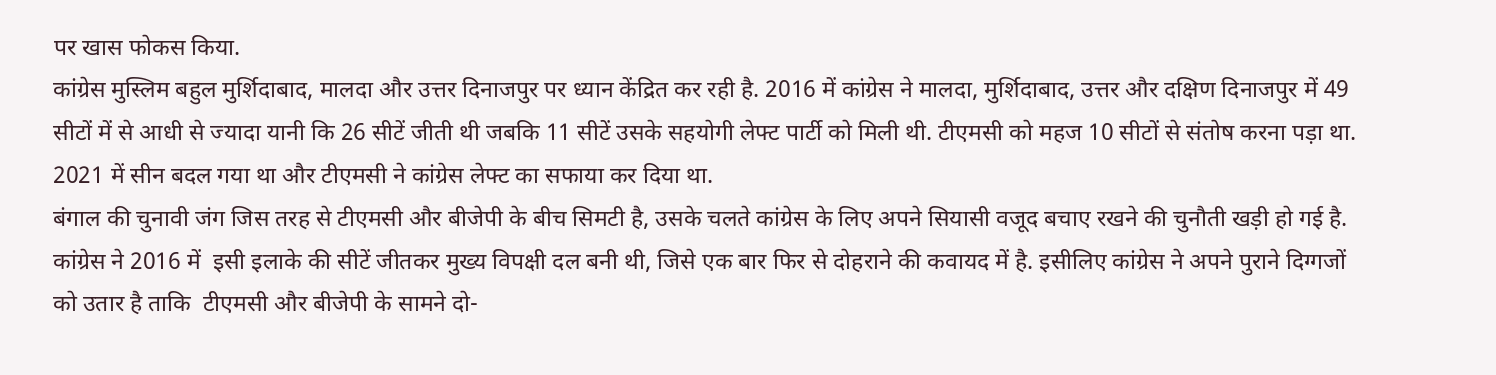पर खास फोकस किया.
कांग्रेस मुस्लिम बहुल मुर्शिदाबाद, मालदा और उत्तर दिनाजपुर पर ध्यान केंद्रित कर रही है. 2016 में कांग्रेस ने मालदा, मुर्शिदाबाद, उत्तर और दक्षिण दिनाजपुर में 49 सीटों में से आधी से ज्यादा यानी कि 26 सीटें जीती थी जबकि 11 सीटें उसके सहयोगी लेफ्ट पार्टी को मिली थी. टीएमसी को महज 10 सीटों से संतोष करना पड़ा था. 2021 में सीन बदल गया था और टीएमसी ने कांग्रेस लेफ्ट का सफाया कर दिया था.
बंगाल की चुनावी जंग जिस तरह से टीएमसी और बीजेपी के बीच सिमटी है, उसके चलते कांग्रेस के लिए अपने सियासी वजूद बचाए रखने की चुनौती खड़ी हो गई है. कांग्रेस ने 2016 में  इसी इलाके की सीटें जीतकर मुख्य विपक्षी दल बनी थी, जिसे एक बार फिर से दोहराने की कवायद में है. इसीलिए कांग्रेस ने अपने पुराने दिग्गजों को उतार है ताकि  टीएमसी और बीजेपी के सामने दो-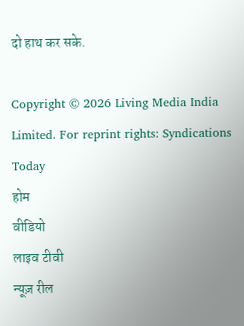दो हाथ कर सके.

Copyright © 2026 Living Media India Limited. For reprint rights: Syndications Today
होम
वीडियो
लाइव टीवी
न्यूज़ रील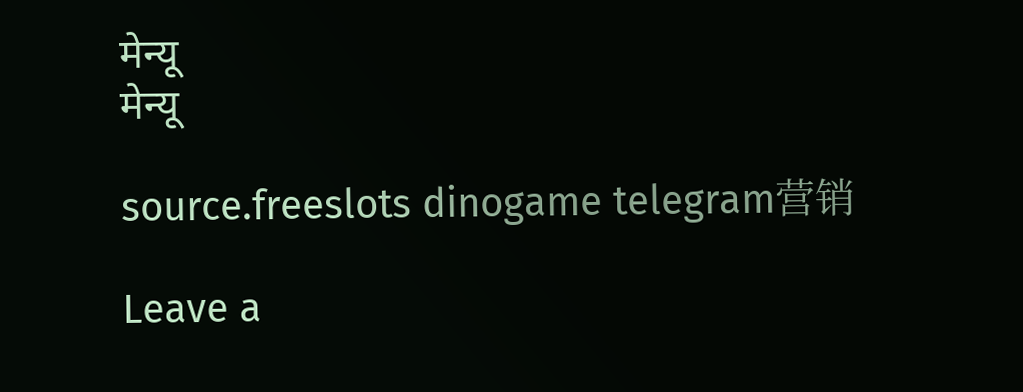मेन्यू
मेन्यू

source.freeslots dinogame telegram营销

Leave a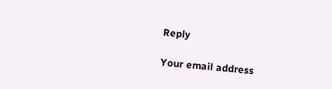Reply

Your email address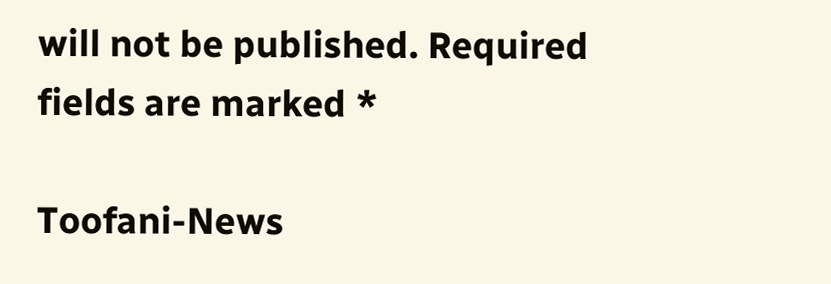will not be published. Required fields are marked *

Toofani-News